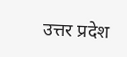उत्तर प्रदेश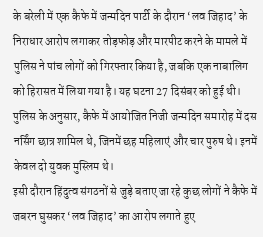के बरेली में एक कैफे में जन्मदिन पार्टी के दौरान ‘लव जिहाद’ के निराधार आरोप लगाकर तोड़फोड़ और मारपीट करने के मामले में पुलिस ने पांच लोगों को गिरफ्तार किया है, जबकि एक नाबालिग को हिरासत में लिया गया है। यह घटना 27 दिसंबर को हुई थी।
पुलिस के अनुसार, कैफे में आयोजित निजी जन्मदिन समारोह में दस नर्सिंग छात्र शामिल थे, जिनमें छह महिलाएं और चार पुरुष थे। इनमें केवल दो युवक मुस्लिम थे।
इसी दौरान हिंदुत्व संगठनों से जुड़े बताए जा रहे कुछ लोगों ने कैफे में जबरन घुसकर ‘लव जिहाद’ का आरोप लगाते हुए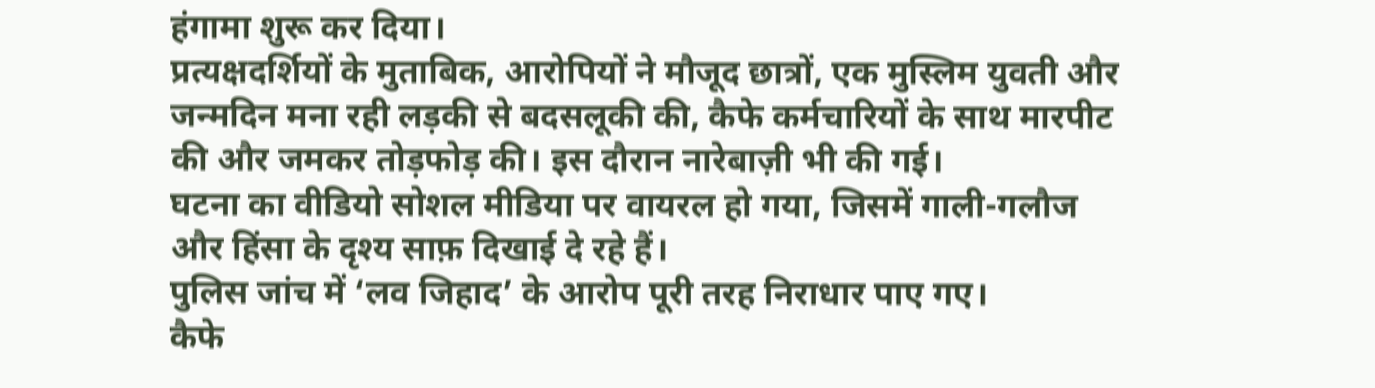हंगामा शुरू कर दिया।
प्रत्यक्षदर्शियों के मुताबिक, आरोपियों ने मौजूद छात्रों, एक मुस्लिम युवती और जन्मदिन मना रही लड़की से बदसलूकी की, कैफे कर्मचारियों के साथ मारपीट की और जमकर तोड़फोड़ की। इस दौरान नारेबाज़ी भी की गई।
घटना का वीडियो सोशल मीडिया पर वायरल हो गया, जिसमें गाली-गलौज और हिंसा के दृश्य साफ़ दिखाई दे रहे हैं।
पुलिस जांच में ‘लव जिहाद’ के आरोप पूरी तरह निराधार पाए गए।
कैफे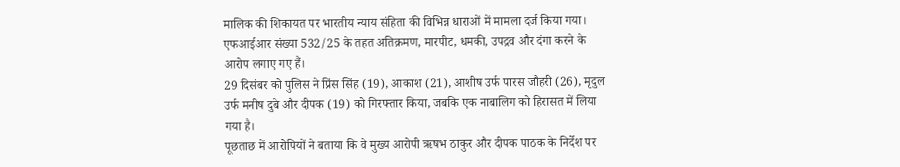मालिक की शिकायत पर भारतीय न्याय संहिता की विभिन्न धाराओं में मामला दर्ज किया गया। एफआईआर संख्या 532/25 के तहत अतिक्रमण, मारपीट, धमकी, उपद्रव और दंगा करने के आरोप लगाए गए हैं।
29 दिसंबर को पुलिस ने प्रिंस सिंह (19), आकाश (21), आशीष उर्फ पारस जौहरी (26), मृदुल उर्फ मनीष दुबे और दीपक (19) को गिरफ्तार किया, जबकि एक नाबालिग को हिरासत में लिया गया है।
पूछताछ में आरोपियों ने बताया कि वे मुख्य आरोपी ऋषभ ठाकुर और दीपक पाठक के निर्देश पर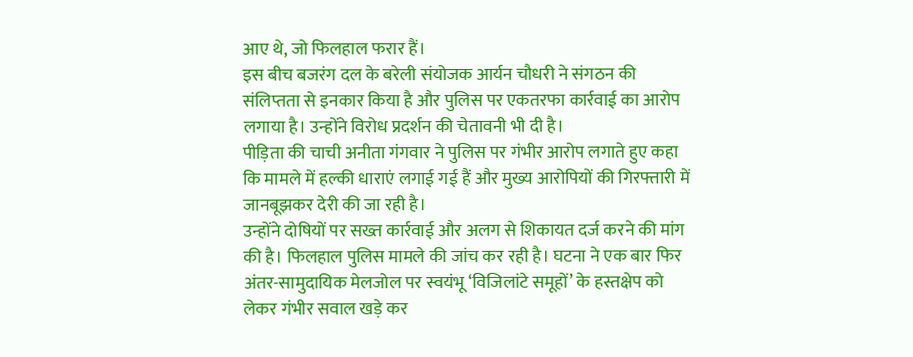आए थे, जो फिलहाल फरार हैं।
इस बीच बजरंग दल के बरेली संयोजक आर्यन चौधरी ने संगठन की संलिप्तता से इनकार किया है और पुलिस पर एकतरफा कार्रवाई का आरोप लगाया है। उन्होंने विरोध प्रदर्शन की चेतावनी भी दी है।
पीड़िता की चाची अनीता गंगवार ने पुलिस पर गंभीर आरोप लगाते हुए कहा कि मामले में हल्की धाराएं लगाई गई हैं और मुख्य आरोपियों की गिरफ्तारी में जानबूझकर देरी की जा रही है।
उन्होंने दोषियों पर सख्त कार्रवाई और अलग से शिकायत दर्ज करने की मांग की है। फिलहाल पुलिस मामले की जांच कर रही है। घटना ने एक बार फिर अंतर-सामुदायिक मेलजोल पर स्वयंभू ‘विजिलांटे समूहों’ के हस्तक्षेप को लेकर गंभीर सवाल खड़े कर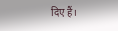दिए हैं।